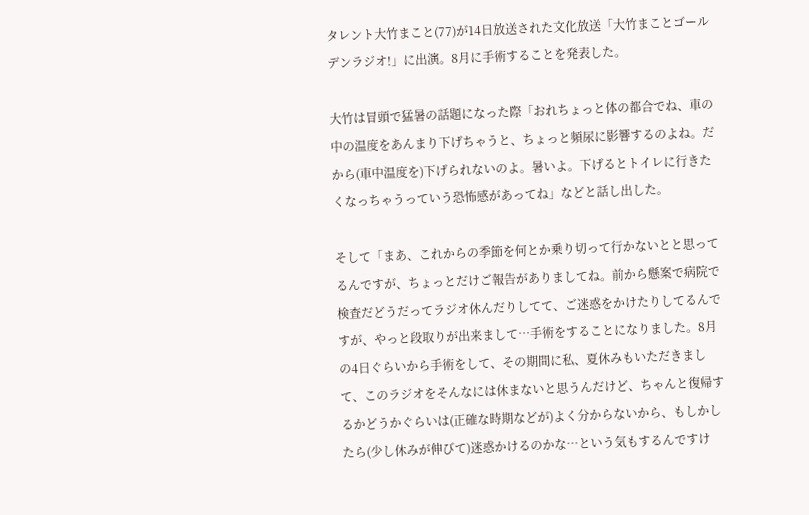タレント大竹まこと(77)が14日放送された文化放送「大竹まことゴールデンラジオ!」に出演。8月に手術することを発表した。

大竹は冒頭で猛暑の話題になった際「おれちょっと体の都合でね、車の中の温度をあんまり下げちゃうと、ちょっと頻尿に影響するのよね。だから(車中温度を)下げられないのよ。暑いよ。下げるとトイレに行きたくなっちゃうっていう恐怖感があってね」などと話し出した。

そして「まあ、これからの季節を何とか乗り切って行かないとと思ってるんですが、ちょっとだけご報告がありましてね。前から懸案で病院で検査だどうだってラジオ休んだりしてて、ご迷惑をかけたりしてるんですが、やっと段取りが出来まして…手術をすることになりました。8月の4日ぐらいから手術をして、その期間に私、夏休みもいただきまして、このラジオをそんなには休まないと思うんだけど、ちゃんと復帰するかどうかぐらいは(正確な時期などが)よく分からないから、もしかしたら(少し休みが伸びて)迷惑かけるのかな…という気もするんですけ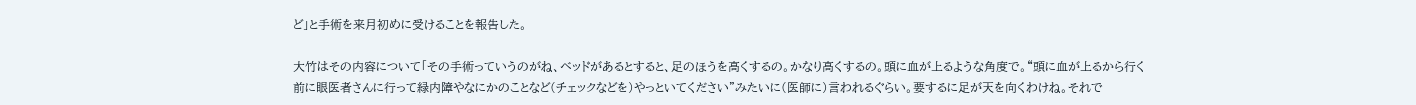ど」と手術を来月初めに受けることを報告した。

大竹はその内容について「その手術っていうのがね、ベッドがあるとすると、足のほうを高くするの。かなり高くするの。頭に血が上るような角度で。“頭に血が上るから行く前に眼医者さんに行って緑内障やなにかのことなど(チェックなどを)やっといてください”みたいに(医師に)言われるぐらい。要するに足が天を向くわけね。それで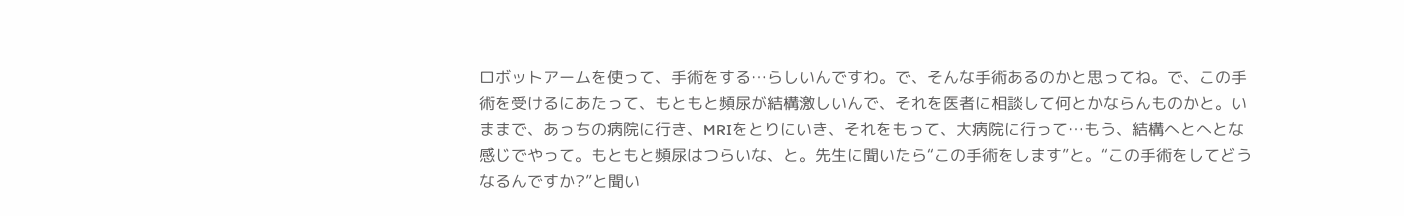ロボットアームを使って、手術をする…らしいんですわ。で、そんな手術あるのかと思ってね。で、この手術を受けるにあたって、もともと頻尿が結構激しいんで、それを医者に相談して何とかならんものかと。いままで、あっちの病院に行き、MRIをとりにいき、それをもって、大病院に行って…もう、結構へとへとな感じでやって。もともと頻尿はつらいな、と。先生に聞いたら“この手術をします”と。“この手術をしてどうなるんですか?”と聞い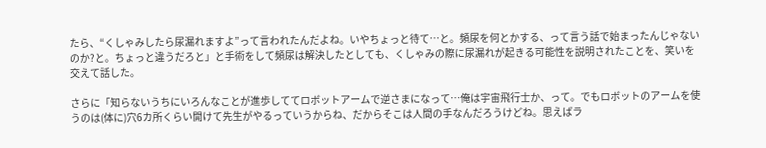たら、“くしゃみしたら尿漏れますよ”って言われたんだよね。いやちょっと待て…と。頻尿を何とかする、って言う話で始まったんじゃないのか?と。ちょっと違うだろと」と手術をして頻尿は解決したとしても、くしゃみの際に尿漏れが起きる可能性を説明されたことを、笑いを交えて話した。

さらに「知らないうちにいろんなことが進歩しててロボットアームで逆さまになって…俺は宇宙飛行士か、って。でもロボットのアームを使うのは(体に)穴6カ所くらい開けて先生がやるっていうからね、だからそこは人間の手なんだろうけどね。思えばラ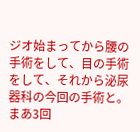ジオ始まってから腰の手術をして、目の手術をして、それから泌尿器科の今回の手術と。まあ3回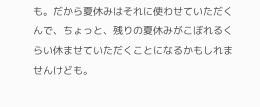も。だから夏休みはそれに使わせていただくんで、ちょっと、残りの夏休みがこぼれるくらい休ませていただくことになるかもしれませんけども。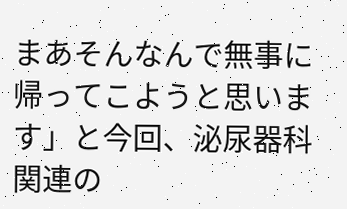まあそんなんで無事に帰ってこようと思います」と今回、泌尿器科関連の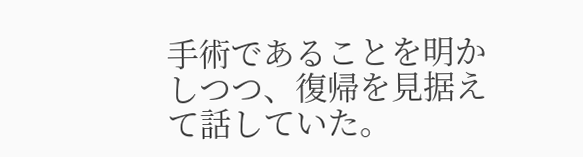手術であることを明かしつつ、復帰を見据えて話していた。